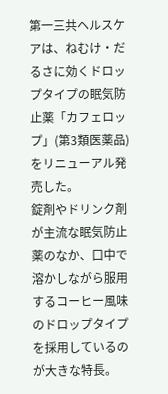第一三共ヘルスケアは、ねむけ・だるさに効くドロップタイプの眠気防止薬「カフェロップ」(第3類医薬品)をリニューアル発売した。
錠剤やドリンク剤が主流な眠気防止薬のなか、口中で溶かしながら服用するコーヒー風味のドロップタイプを採用しているのが大きな特長。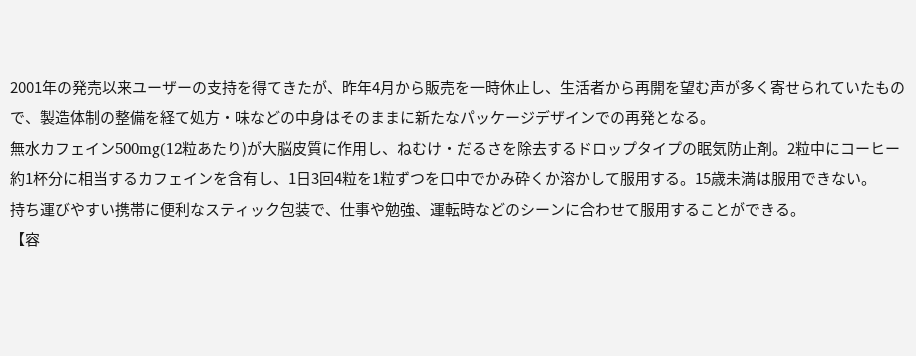2001年の発売以来ユーザーの支持を得てきたが、昨年4月から販売を一時休止し、生活者から再開を望む声が多く寄せられていたもので、製造体制の整備を経て処方・味などの中身はそのままに新たなパッケージデザインでの再発となる。
無水カフェイン500mg(12粒あたり)が大脳皮質に作用し、ねむけ・だるさを除去するドロップタイプの眠気防止剤。2粒中にコーヒー約1杯分に相当するカフェインを含有し、1日3回4粒を1粒ずつを口中でかみ砕くか溶かして服用する。15歳未満は服用できない。
持ち運びやすい携帯に便利なスティック包装で、仕事や勉強、運転時などのシーンに合わせて服用することができる。
【容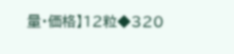量・価格】12粒◆320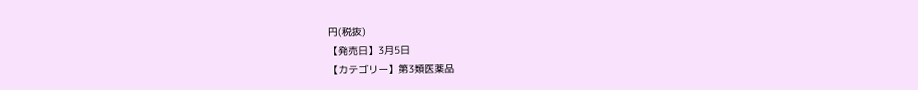円(税抜)
【発売日】3月5日
【カテゴリー】第3類医薬品